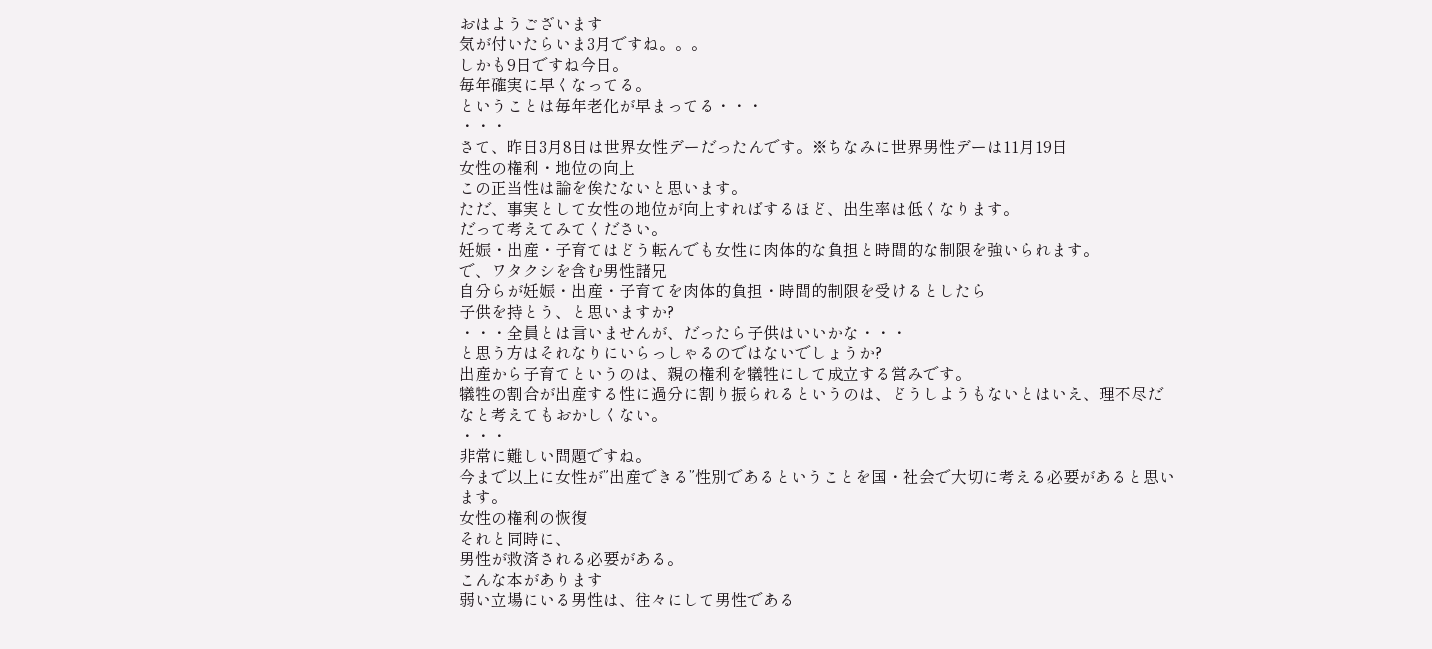おはようございます
気が付いたらいま3月ですね。。。
しかも9日ですね今日。
毎年確実に早くなってる。
ということは毎年老化が早まってる・・・
・・・
さて、昨日3月8日は世界女性デーだったんです。※ちなみに世界男性デーは11月19日
女性の権利・地位の向上
この正当性は論を俟たないと思います。
ただ、事実として女性の地位が向上すればするほど、出生率は低くなります。
だって考えてみてください。
妊娠・出産・子育てはどう転んでも女性に肉体的な負担と時間的な制限を強いられます。
で、ワタクシを含む男性諸兄
自分らが妊娠・出産・子育てを肉体的負担・時間的制限を受けるとしたら
子供を持とう、と思いますか?
・・・全員とは言いませんが、だったら子供はいいかな・・・
と思う方はそれなりにいらっしゃるのではないでしょうか?
出産から子育てというのは、親の権利を犠牲にして成立する営みです。
犠牲の割合が出産する性に過分に割り振られるというのは、どうしようもないとはいえ、理不尽だなと考えてもおかしくない。
・・・
非常に難しい問題ですね。
今まで以上に女性が”出産できる”性別であるということを国・社会で大切に考える必要があると思います。
女性の権利の恢復
それと同時に、
男性が救済される必要がある。
こんな本があります
弱い立場にいる男性は、往々にして男性である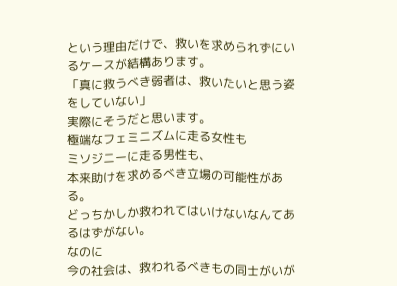という理由だけで、救いを求められずにいるケースが結構あります。
「真に救うべき弱者は、救いたいと思う姿をしていない」
実際にそうだと思います。
極端なフェミニズムに走る女性も
ミソジニーに走る男性も、
本来助けを求めるべき立場の可能性がある。
どっちかしか救われてはいけないなんてあるはずがない。
なのに
今の社会は、救われるべきもの同士がいが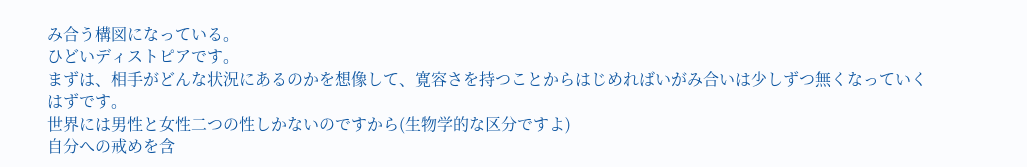み合う構図になっている。
ひどいディストピアです。
まずは、相手がどんな状況にあるのかを想像して、寛容さを持つことからはじめればいがみ合いは少しずつ無くなっていくはずです。
世界には男性と女性二つの性しかないのですから(生物学的な区分ですよ)
自分への戒めを含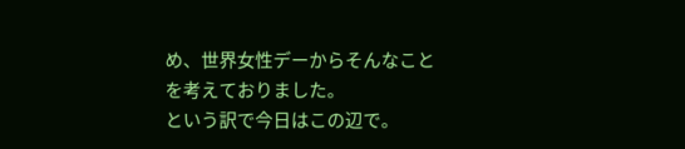め、世界女性デーからそんなことを考えておりました。
という訳で今日はこの辺で。